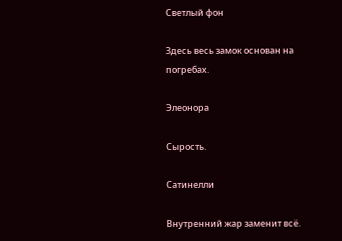Светлый фон

Здесь весь замок основан на погребах.

Элеонора

Сырость.

Сатинелли

Внутренний жар заменит всё.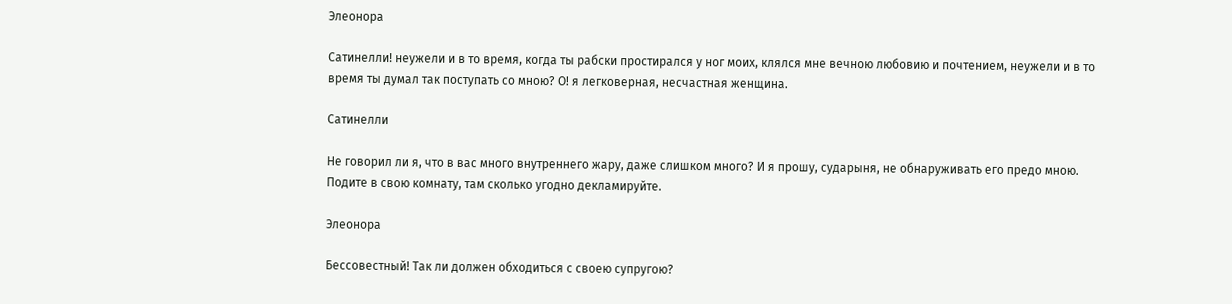Элеонора

Сатинелли! неужели и в то время, когда ты рабски простирался у ног моих, клялся мне вечною любовию и почтением, неужели и в то время ты думал так поступать со мною? О! я легковерная, несчастная женщина.

Сатинелли

Не говорил ли я, что в вас много внутреннего жару, даже слишком много? И я прошу, сударыня, не обнаруживать его предо мною. Подите в свою комнату, там сколько угодно декламируйте.

Элеонора

Бессовестный! Так ли должен обходиться с своею супругою?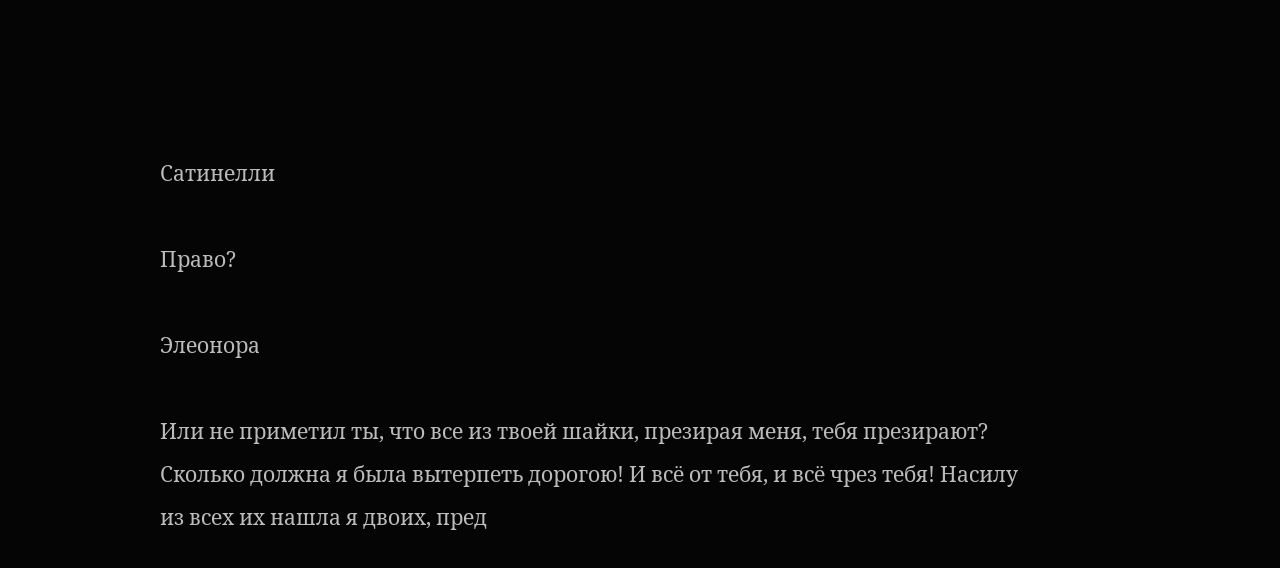Сатинелли

Право?

Элеонора

Или не приметил ты, что все из твоей шайки, презирая меня, тебя презирают? Сколько должна я была вытерпеть дорогою! И всё от тебя, и всё чрез тебя! Насилу из всех их нашла я двоих, пред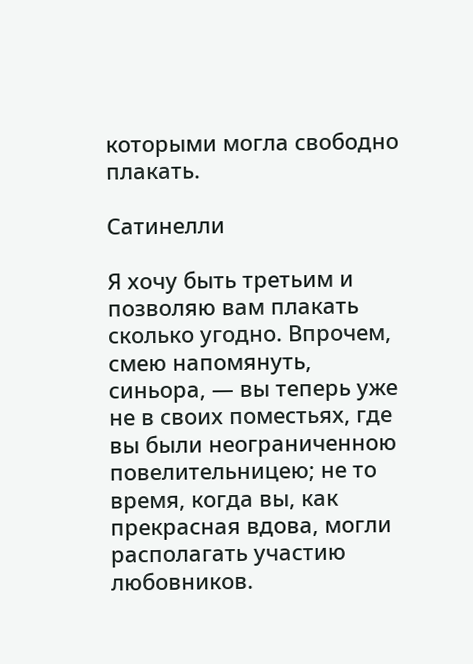которыми могла свободно плакать.

Сатинелли

Я хочу быть третьим и позволяю вам плакать сколько угодно. Впрочем, смею напомянуть, синьора, — вы теперь уже не в своих поместьях, где вы были неограниченною повелительницею; не то время, когда вы, как прекрасная вдова, могли располагать участию любовников.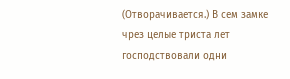(Отворачивается.) В сем замке чрез целые триста лет господствовали одни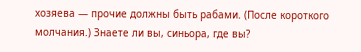хозяева — прочие должны быть рабами. (После короткого молчания.) Знаете ли вы, синьора, где вы?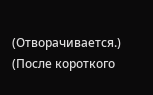(Отворачивается.) (После короткого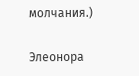молчания.)

Элеонора